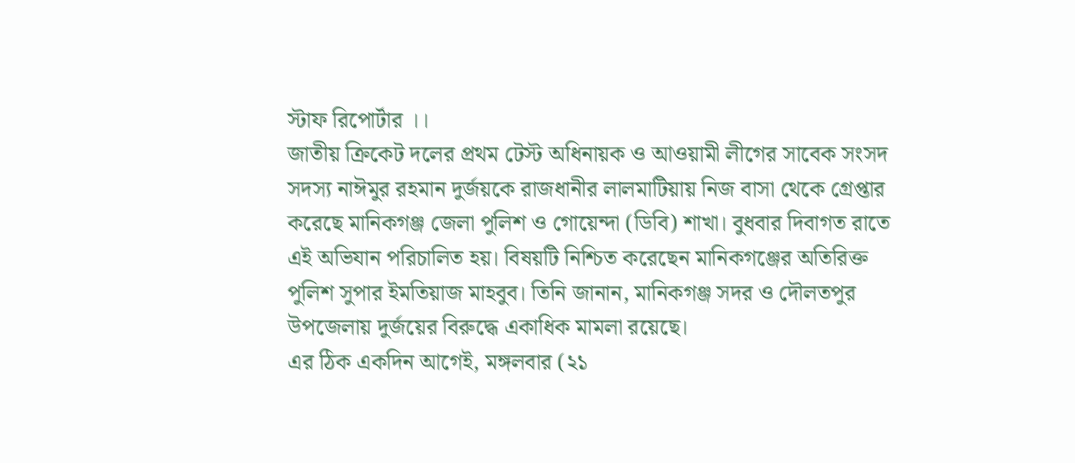স্টাফ রিপোর্টার ।।
জাতীয় ক্রিকেট দলের প্রথম টেস্ট অধিনায়ক ও আওয়ামী লীগের সাবেক সংসদ সদস্য নাঈমুর রহমান দুর্জয়কে রাজধানীর লালমাটিয়ায় নিজ বাসা থেকে গ্রেপ্তার করেছে মানিকগঞ্জ জেলা পুলিশ ও গোয়েন্দা (ডিবি) শাখা। বুধবার দিবাগত রাতে এই অভিযান পরিচালিত হয়। বিষয়টি নিশ্চিত করেছেন মানিকগঞ্জের অতিরিক্ত পুলিশ সুপার ইমতিয়াজ মাহবুব। তিনি জানান, মানিকগঞ্জ সদর ও দৌলতপুর উপজেলায় দুর্জয়ের বিরুদ্ধে একাধিক মামলা রয়েছে।
এর ঠিক একদিন আগেই, মঙ্গলবার (২১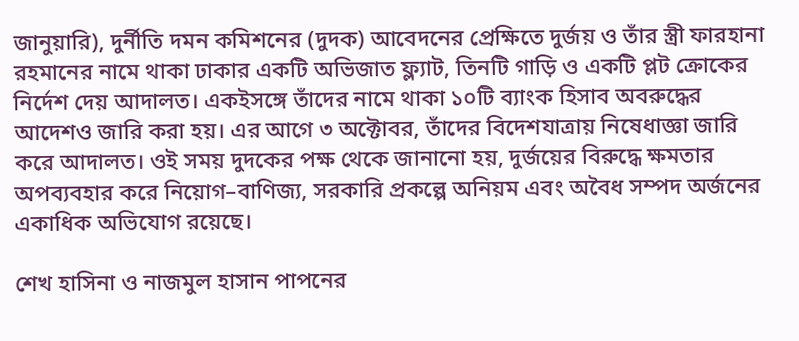জানুয়ারি), দুর্নীতি দমন কমিশনের (দুদক) আবেদনের প্রেক্ষিতে দুর্জয় ও তাঁর স্ত্রী ফারহানা রহমানের নামে থাকা ঢাকার একটি অভিজাত ফ্ল্যাট, তিনটি গাড়ি ও একটি প্লট ক্রোকের নির্দেশ দেয় আদালত। একইসঙ্গে তাঁদের নামে থাকা ১০টি ব্যাংক হিসাব অবরুদ্ধের আদেশও জারি করা হয়। এর আগে ৩ অক্টোবর, তাঁদের বিদেশযাত্রায় নিষেধাজ্ঞা জারি করে আদালত। ওই সময় দুদকের পক্ষ থেকে জানানো হয়, দুর্জয়ের বিরুদ্ধে ক্ষমতার অপব্যবহার করে নিয়োগ–বাণিজ্য, সরকারি প্রকল্পে অনিয়ম এবং অবৈধ সম্পদ অর্জনের একাধিক অভিযোগ রয়েছে।

শেখ হাসিনা ও নাজমুল হাসান পাপনের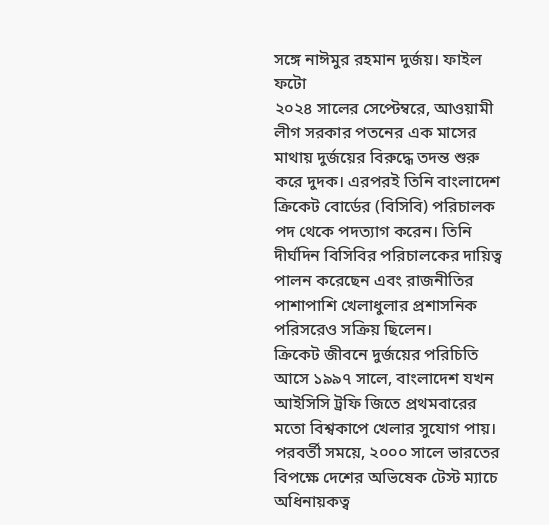সঙ্গে নাঈমুর রহমান দুর্জয়। ফাইল ফটো
২০২৪ সালের সেপ্টেম্বরে, আওয়ামী লীগ সরকার পতনের এক মাসের মাথায় দুর্জয়ের বিরুদ্ধে তদন্ত শুরু করে দুদক। এরপরই তিনি বাংলাদেশ ক্রিকেট বোর্ডের (বিসিবি) পরিচালক পদ থেকে পদত্যাগ করেন। তিনি দীর্ঘদিন বিসিবির পরিচালকের দায়িত্ব পালন করেছেন এবং রাজনীতির পাশাপাশি খেলাধুলার প্রশাসনিক পরিসরেও সক্রিয় ছিলেন।
ক্রিকেট জীবনে দুর্জয়ের পরিচিতি আসে ১৯৯৭ সালে, বাংলাদেশ যখন আইসিসি ট্রফি জিতে প্রথমবারের মতো বিশ্বকাপে খেলার সুযোগ পায়। পরবর্তী সময়ে, ২০০০ সালে ভারতের বিপক্ষে দেশের অভিষেক টেস্ট ম্যাচে অধিনায়কত্ব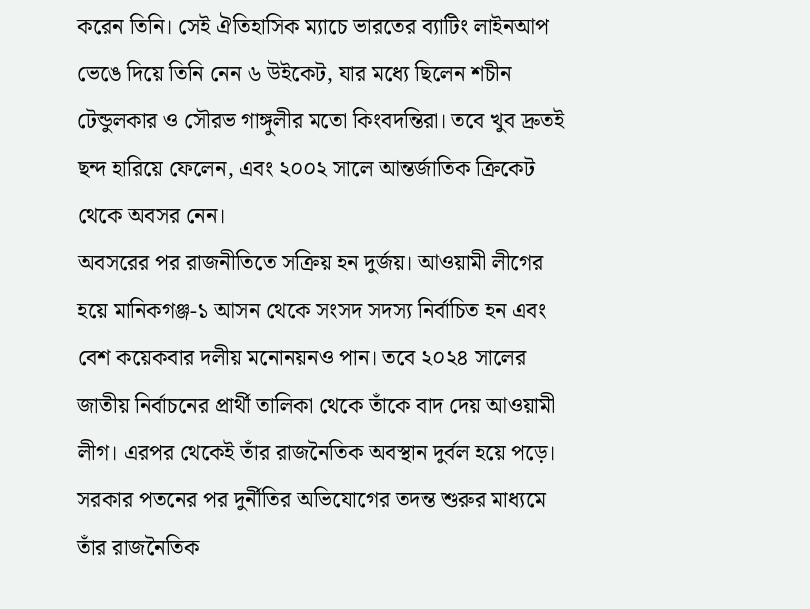করেন তিনি। সেই ঐতিহাসিক ম্যাচে ভারতের ব্যাটিং লাইনআপ ভেঙে দিয়ে তিনি নেন ৬ উইকেট, যার মধ্যে ছিলেন শচীন টেন্ডুলকার ও সৌরভ গাঙ্গুলীর মতো কিংবদন্তিরা। তবে খুব দ্রুতই ছন্দ হারিয়ে ফেলেন, এবং ২০০২ সালে আন্তর্জাতিক ক্রিকেট থেকে অবসর নেন।
অবসরের পর রাজনীতিতে সক্রিয় হন দুর্জয়। আওয়ামী লীগের হয়ে মানিকগঞ্জ-১ আসন থেকে সংসদ সদস্য নির্বাচিত হন এবং বেশ কয়েকবার দলীয় মনোনয়নও পান। তবে ২০২৪ সালের জাতীয় নির্বাচনের প্রার্থী তালিকা থেকে তাঁকে বাদ দেয় আওয়ামী লীগ। এরপর থেকেই তাঁর রাজনৈতিক অবস্থান দুর্বল হয়ে পড়ে। সরকার পতনের পর দুর্নীতির অভিযোগের তদন্ত শুরুর মাধ্যমে তাঁর রাজনৈতিক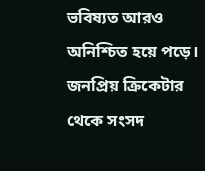ভবিষ্যত আরও অনিশ্চিত হয়ে পড়ে।
জনপ্রিয় ক্রিকেটার থেকে সংসদ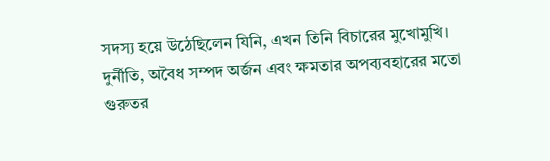সদস্য হয়ে উঠেছিলেন যিনি, এখন তিনি বিচারের মুখোমুখি। দুর্নীতি, অবৈধ সম্পদ অর্জন এবং ক্ষমতার অপব্যবহারের মতো গুরুতর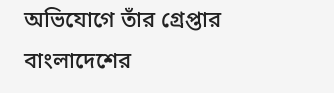অভিযোগে তাঁর গ্রেপ্তার বাংলাদেশের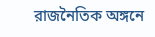রাজনৈতিক অঙ্গনে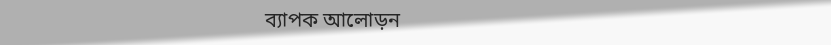ব্যাপক আলোড়ন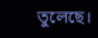তুলেছে।